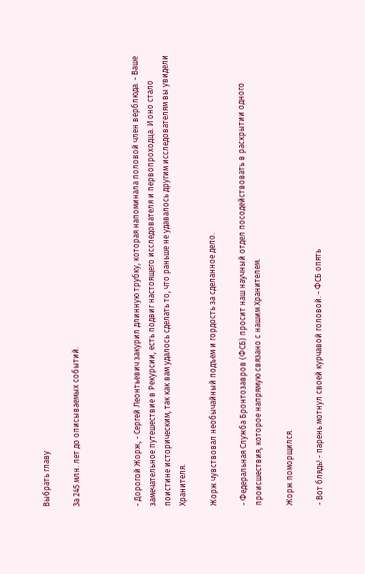Выбрать главу

За 245 млн. лет до описываемых событий.



- Дорогой Жорж, - Сергей Леонтьевич закурил длинную трубку, которая напоминала половой член верблюда. - Ваше замечательное путешествие в Рекурсии, есть подвиг настоящего исследователя и первопроходца. И оно стало поистине историческим, так как вам удалось сделать то, что раньше не удавалось другим исследователям вы увидели Хранителя.

Жорж чувствовал необычайный подъем и гордость за сделанное дело.

- Федеральная Служба Бронтозавров (ФСБ) просит наш научный отдел посодействовать в раскрытии одного происшествия, которое напрямую связано с нашим Хранителем.

Жорж поморщился.

- Вот блядь! - парень мотнул своей курчавой головой. - ФСБ опять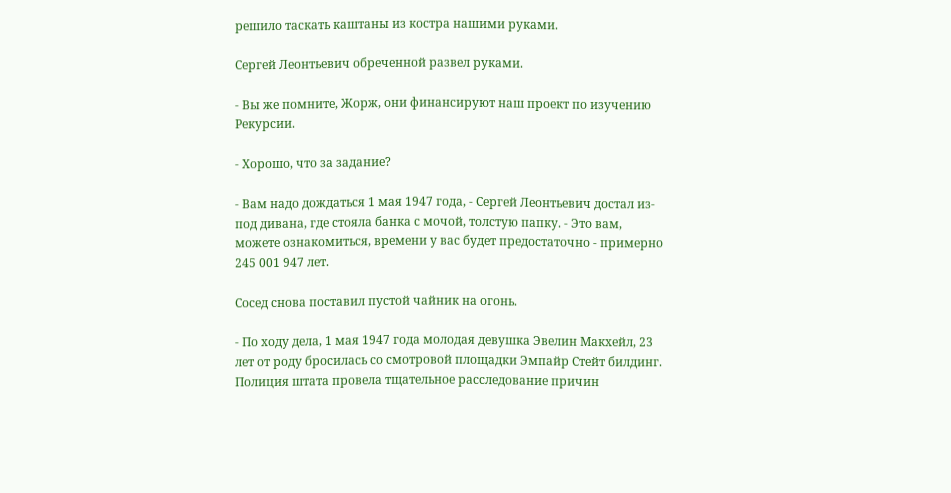решило таскать каштаны из костра нашими руками.

Сергей Леонтьевич обреченной развел руками.

- Вы же помните, Жорж, они финансируют наш проект по изучению Рекурсии.

- Хорошо, что за задание?

- Вам надо дождаться 1 мая 1947 года, - Сергей Леонтьевич достал из-под дивана, где стояла банка с мочой, толстую папку. - Это вам, можете ознакомиться, времени у вас будет предостаточно - примерно 245 001 947 лет.

Сосед снова поставил пустой чайник на огонь.

- По ходу дела, 1 мая 1947 года молодая девушка Эвелин Макхейл, 23 лет от роду бросилась со смотровой площадки Эмпайр Стейт билдинг. Полиция штата провела тщательное расследование причин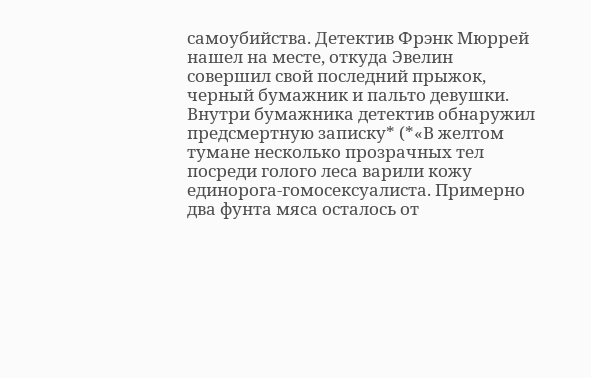самоубийства. Детектив Фрэнк Мюррей нашел на месте, откуда Эвелин совершил свой последний прыжок, черный бумажник и пальто девушки. Внутри бумажника детектив обнаружил предсмертную записку* (*«В желтом тумане несколько прозрачных тел посреди голого леса варили кожу единорога-гомосексуалиста. Примерно два фунта мяса осталось от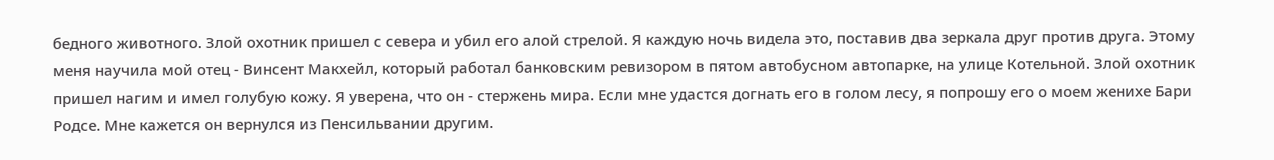бедного животного. Злой охотник пришел с севера и убил его алой стрелой. Я каждую ночь видела это, поставив два зеркала друг против друга. Этому меня научила мой отец - Винсент Макхейл, который работал банковским ревизором в пятом автобусном автопарке, на улице Котельной. Злой охотник пришел нагим и имел голубую кожу. Я уверена, что он - стержень мира. Если мне удастся догнать его в голом лесу, я попрошу его о моем женихе Бари Родсе. Мне кажется он вернулся из Пенсильвании другим.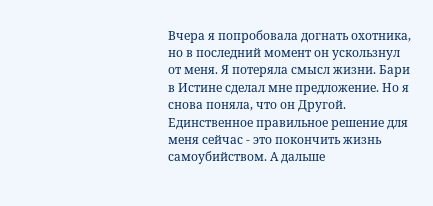Вчера я попробовала догнать охотника, но в последний момент он ускользнул от меня. Я потеряла смысл жизни. Бари в Истине сделал мне предложение. Но я снова поняла, что он Другой. Единственное правильное решение для меня сейчас - это покончить жизнь самоубийством. А дальше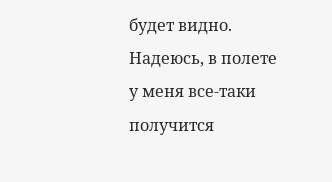будет видно. Надеюсь, в полете у меня все-таки получится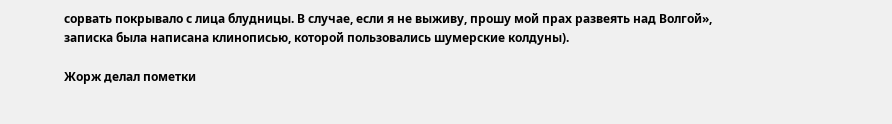сорвать покрывало с лица блудницы. В случае, если я не выживу, прошу мой прах развеять над Волгой», записка была написана клинописью, которой пользовались шумерские колдуны).

Жорж делал пометки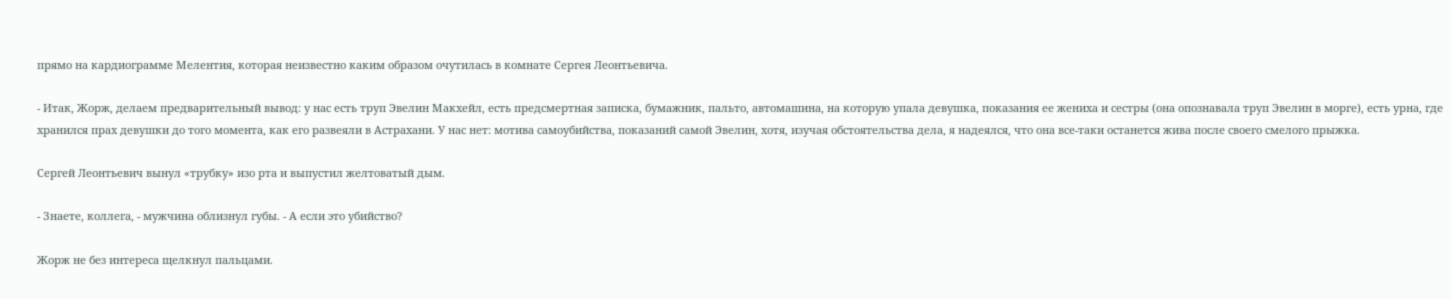прямо на кардиограмме Мелентия, которая неизвестно каким образом очутилась в комнате Сергея Леонтьевича.

- Итак, Жорж, делаем предварительный вывод: у нас есть труп Эвелин Макхейл, есть предсмертная записка, бумажник, пальто, автомашина, на которую упала девушка, показания ее жениха и сестры (она опознавала труп Эвелин в морге), есть урна, где хранился прах девушки до того момента, как его развеяли в Астрахани. У нас нет: мотива самоубийства, показаний самой Эвелин, хотя, изучая обстоятельства дела, я надеялся, что она все-таки останется жива после своего смелого прыжка.

Сергей Леонтьевич вынул «трубку» изо рта и выпустил желтоватый дым.

- Знаете, коллега, - мужчина облизнул губы. - А если это убийство?

Жорж не без интереса щелкнул пальцами.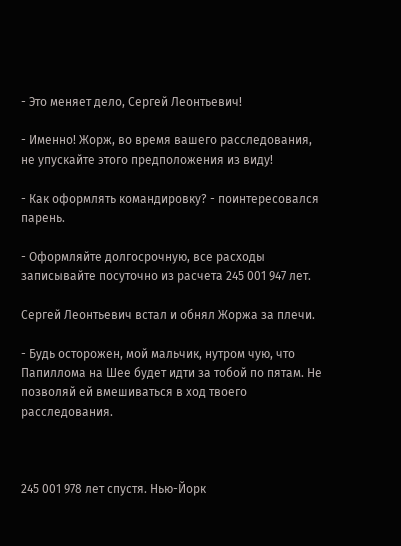- Это меняет дело, Сергей Леонтьевич!

- Именно! Жорж, во время вашего расследования, не упускайте этого предположения из виду!

- Как оформлять командировку? - поинтересовался парень.

- Оформляйте долгосрочную, все расходы записывайте посуточно из расчета 245 001 947 лет.

Сергей Леонтьевич встал и обнял Жоржа за плечи.

- Будь осторожен, мой мальчик, нутром чую, что Папиллома на Шее будет идти за тобой по пятам. Не позволяй ей вмешиваться в ход твоего расследования.



245 001 978 лет спустя. Нью-Йорк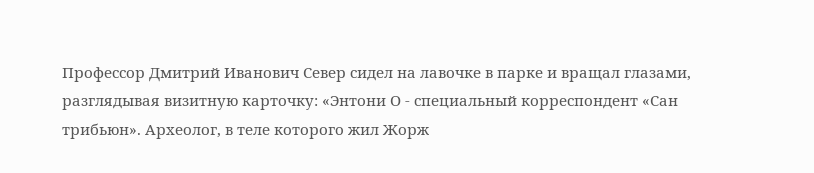Профессор Дмитрий Иванович Север сидел на лавочке в парке и вращал глазами, разглядывая визитную карточку: «Энтони О - специальный корреспондент «Сан трибьюн». Археолог, в теле которого жил Жорж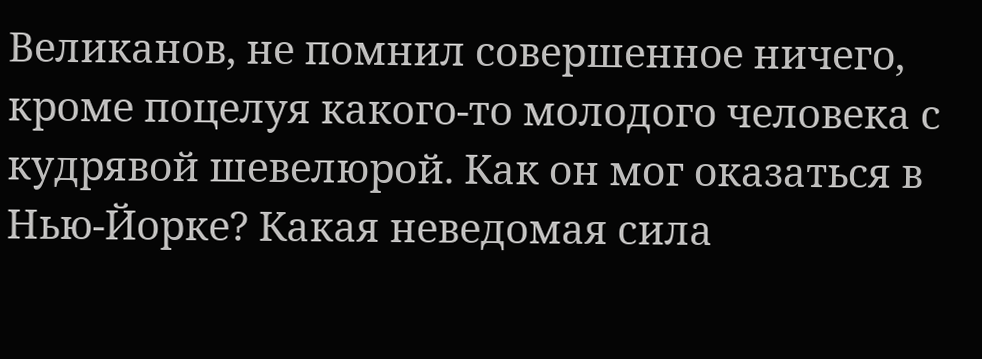Великанов, не помнил совершенное ничего, кроме поцелуя какого-то молодого человека с кудрявой шевелюрой. Как он мог оказаться в Нью-Йорке? Какая неведомая сила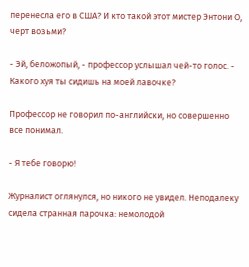перенесла его в США? И кто такой этот мистер Энтони О, черт возьми?

- Эй, беложопый, - профессор услышал чей-то голос. - Какого хуя ты сидишь на моей лавочке?

Профессор не говорил по-английски, но совершенно все понимал.

- Я тебе говорю!

Журналист оглянулся, но никого не увидел. Неподалеку сидела странная парочка: немолодой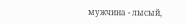мужчина - лысый,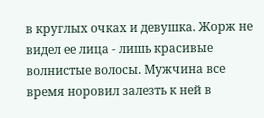в круглых очках и девушка. Жорж не видел ее лица - лишь красивые волнистые волосы. Мужчина все время норовил залезть к ней в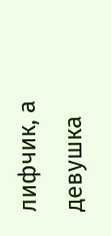лифчик, а девушка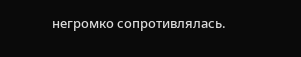негромко сопротивлялась.